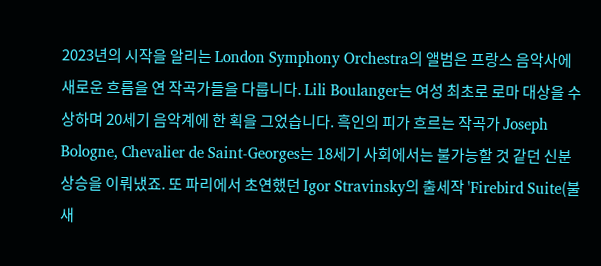2023년의 시작을 알리는 London Symphony Orchestra의 앨범은 프랑스 음악사에 새로운 흐름을 연 작곡가들을 다룹니다. Lili Boulanger는 여성 최초로 로마 대상을 수상하며 20세기 음악계에 한 획을 그었습니다. 흑인의 피가 흐르는 작곡가 Joseph Bologne, Chevalier de Saint-Georges는 18세기 사회에서는 불가능할 것 같던 신분 상승을 이뤄냈죠. 또 파리에서 초연했던 Igor Stravinsky의 출세작 'Firebird Suite(불새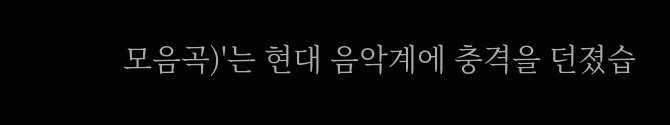모음곡)'는 현대 음악계에 충격을 던졌습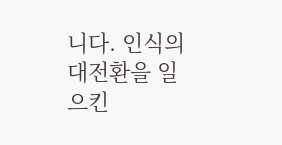니다. 인식의 대전환을 일으킨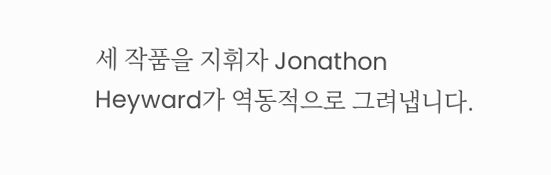세 작품을 지휘자 Jonathon Heyward가 역동적으로 그려냅니다.